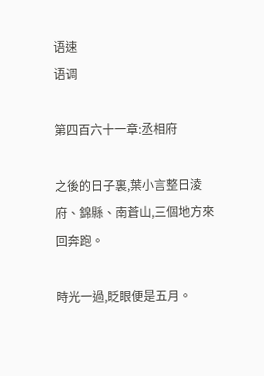语速
语调

第四百六十一章:丞相府

之後的日子裏,葉小言整日淩府、錦縣、南蒼山,三個地方來回奔跑。

時光一過,眨眼便是五月。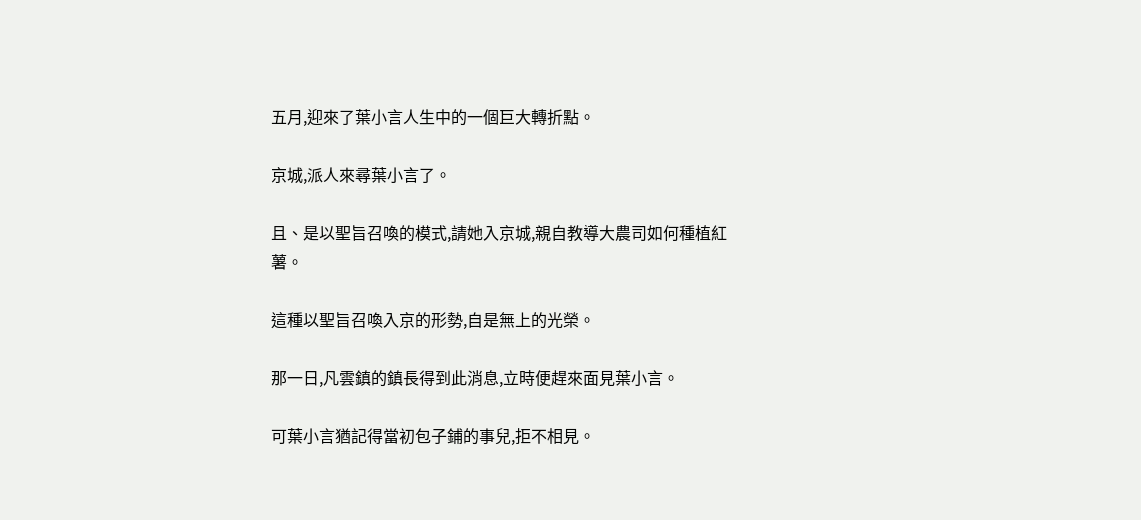五月,迎來了葉小言人生中的一個巨大轉折點。

京城,派人來尋葉小言了。

且、是以聖旨召喚的模式,請她入京城,親自教導大農司如何種植紅薯。

這種以聖旨召喚入京的形勢,自是無上的光榮。

那一日,凡雲鎮的鎮長得到此消息,立時便趕來面見葉小言。

可葉小言猶記得當初包子鋪的事兒,拒不相見。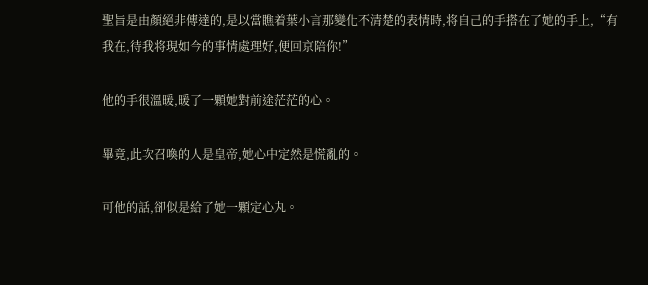聖旨是由顏絕非傳達的,是以當瞧着葉小言那變化不清楚的表情時,将自己的手搭在了她的手上,“有我在,待我将現如今的事情處理好,便回京陪你!”

他的手很溫暖,暖了一顆她對前途茫茫的心。

畢竟,此次召喚的人是皇帝,她心中定然是慌亂的。

可他的話,卻似是給了她一顆定心丸。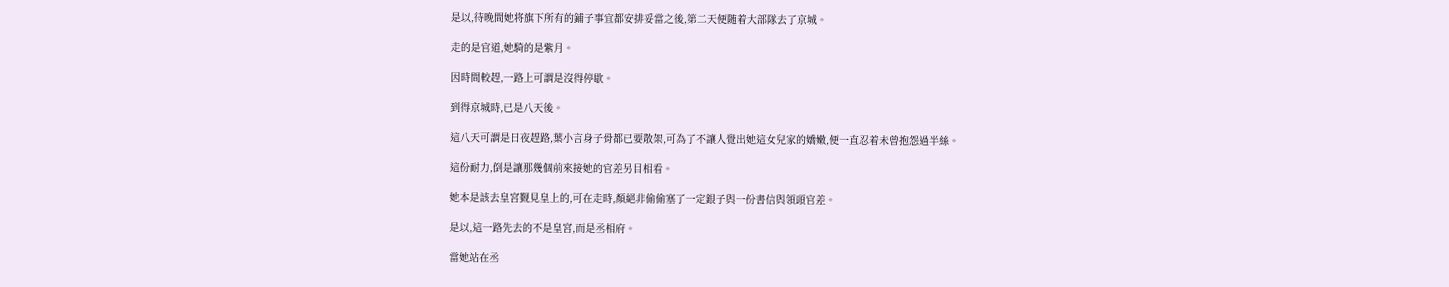是以,待晚間她将旗下所有的鋪子事宜都安排妥當之後,第二天便随着大部隊去了京城。

走的是官道,她騎的是紫月。

因時間較趕,一路上可謂是沒得停歇。

到得京城時,已是八天後。

這八天可謂是日夜趕路,葉小言身子骨都已要散架,可為了不讓人覺出她這女兒家的嬌嫩,便一直忍着未曾抱怨過半絲。

這份耐力,倒是讓那幾個前來接她的官差另目相看。

她本是該去皇宮觐見皇上的,可在走時,顏絕非偷偷塞了一定銀子與一份書信與領頭官差。

是以,這一路先去的不是皇宮,而是丞相府。

當她站在丞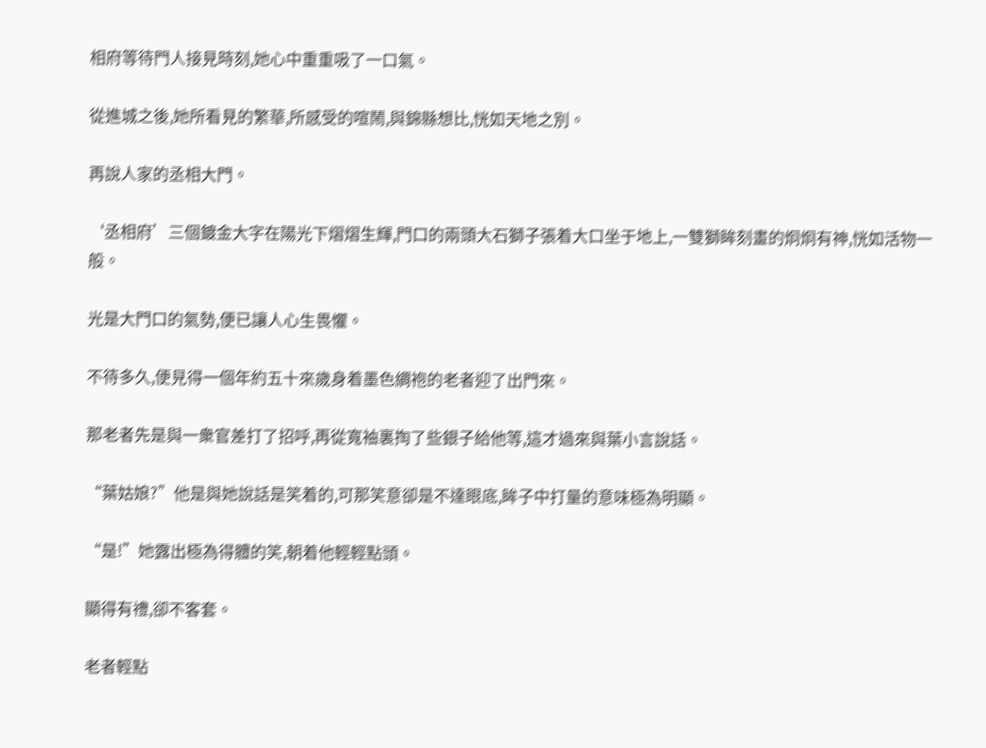相府等待門人接見時刻,她心中重重吸了一口氣。

從進城之後,她所看見的繁華,所感受的喧鬧,與錦縣想比,恍如天地之別。

再說人家的丞相大門。

‘丞相府’三個鍍金大字在陽光下熠熠生輝,門口的兩頭大石獅子張着大口坐于地上,一雙獅眸刻畫的炯炯有神,恍如活物一般。

光是大門口的氣勢,便已讓人心生畏懼。

不待多久,便見得一個年約五十來歲身着墨色綢袍的老者迎了出門來。

那老者先是與一衆官差打了招呼,再從寬袖裏掏了些銀子給他等,這才過來與葉小言說話。

“葉姑娘?”他是與她說話是笑着的,可那笑意卻是不達眼底,眸子中打量的意味極為明顯。

“是!”她露出極為得體的笑,朝着他輕輕點頭。

顯得有禮,卻不客套。

老者輕點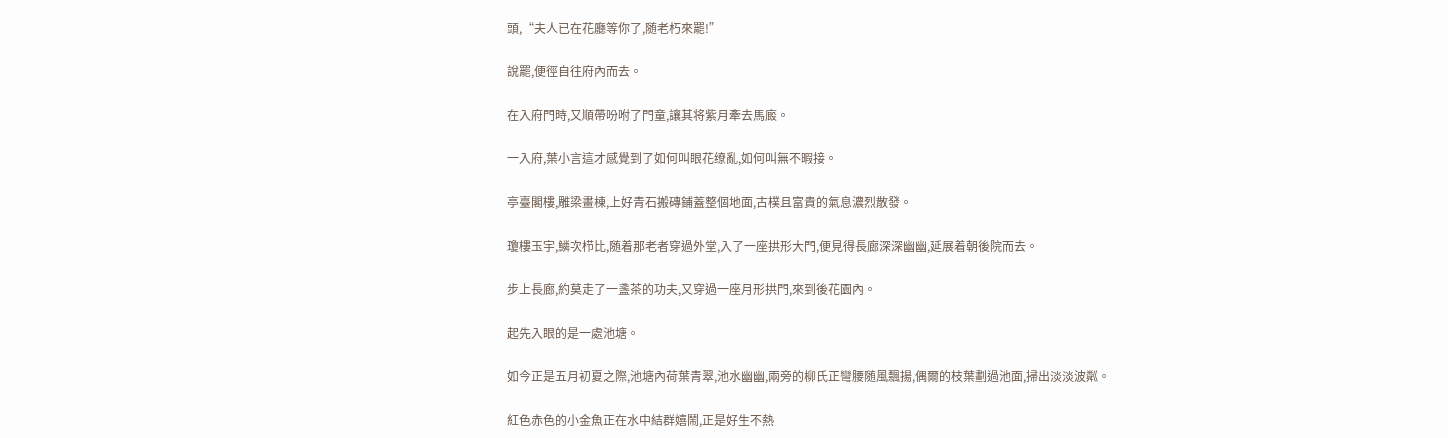頭,“夫人已在花廳等你了,随老朽來罷!”

說罷,便徑自往府內而去。

在入府門時,又順帶吩咐了門童,讓其将紫月牽去馬廄。

一入府,葉小言這才感覺到了如何叫眼花缭亂,如何叫無不暇接。

亭臺閣樓,雕梁畫棟,上好青石搬磚鋪蓋整個地面,古樸且富貴的氣息濃烈散發。

瓊樓玉宇,鱗次栉比,随着那老者穿過外堂,入了一座拱形大門,便見得長廊深深幽幽,延展着朝後院而去。

步上長廊,約莫走了一盞茶的功夫,又穿過一座月形拱門,來到後花園內。

起先入眼的是一處池塘。

如今正是五月初夏之際,池塘內荷葉青翠,池水幽幽,兩旁的柳氏正彎腰随風飄揚,偶爾的枝葉劃過池面,掃出淡淡波粼。

紅色赤色的小金魚正在水中結群嬉鬧,正是好生不熱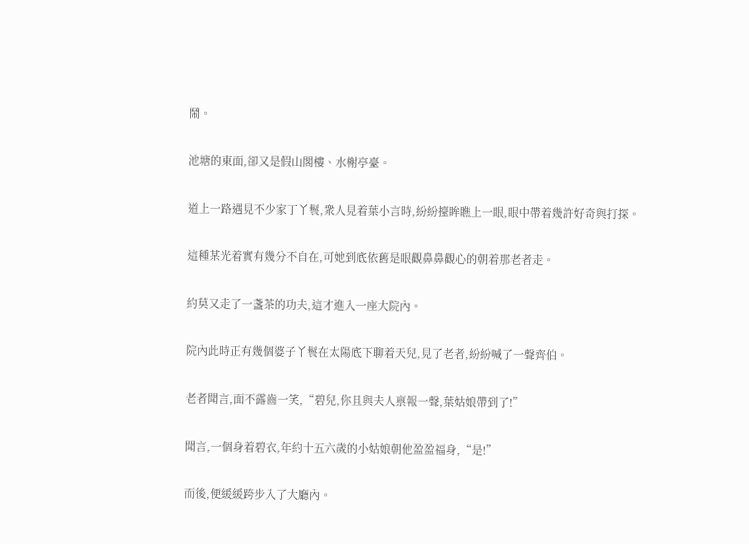鬧。

池塘的東面,卻又是假山閣樓、水榭亭臺。

道上一路遇見不少家丁丫鬟,衆人見着葉小言時,紛紛擡眸瞧上一眼,眼中帶着幾許好奇與打探。

這種某光着實有幾分不自在,可她到底依舊是眼觀鼻鼻觀心的朝着那老者走。

約莫又走了一盞茶的功夫,這才進入一座大院內。

院內此時正有幾個婆子丫鬟在太陽底下聊着天兒,見了老者,紛紛喊了一聲齊伯。

老者聞言,面不露齒一笑,“碧兒,你且與夫人禀報一聲,葉姑娘帶到了!”

聞言,一個身着碧衣,年約十五六歲的小姑娘朝他盈盈福身,“是!”

而後,便緩緩跨步入了大廳內。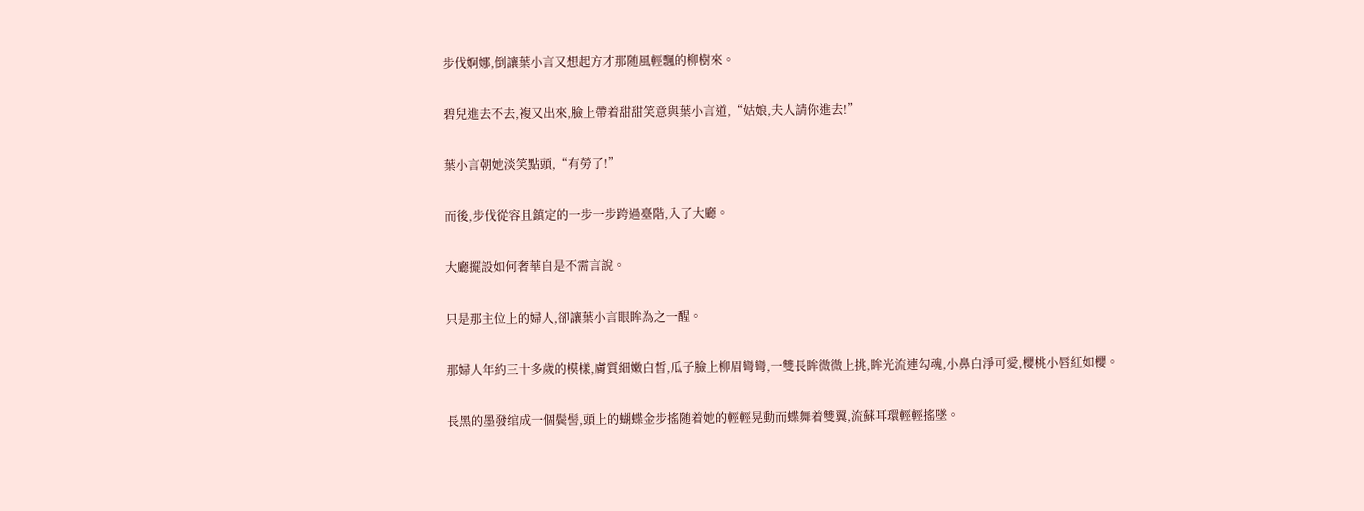步伐婀娜,倒讓葉小言又想起方才那随風輕飄的柳樹來。

碧兒進去不去,複又出來,臉上帶着甜甜笑意與葉小言道,“姑娘,夫人請你進去!”

葉小言朝她淡笑點頭,“有勞了!”

而後,步伐從容且鎮定的一步一步跨過臺階,入了大廳。

大廳擺設如何奢華自是不需言說。

只是那主位上的婦人,卻讓葉小言眼眸為之一醒。

那婦人年約三十多歲的模樣,膚質細嫩白皙,瓜子臉上柳眉彎彎,一雙長眸微微上挑,眸光流連勾魂,小鼻白淨可愛,櫻桃小唇紅如櫻。

長黑的墨發绾成一個鬓髻,頭上的蝴蝶金步搖随着她的輕輕晃動而蝶舞着雙翼,流蘇耳環輕輕搖墜。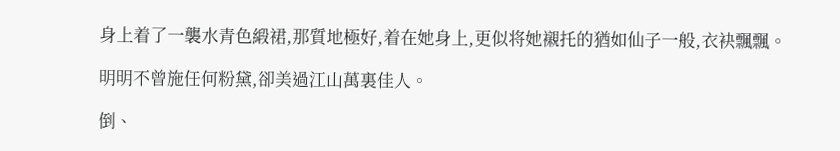身上着了一襲水青色緞裙,那質地極好,着在她身上,更似将她襯托的猶如仙子一般,衣袂飄飄。

明明不曾施任何粉黛,卻美過江山萬裏佳人。

倒、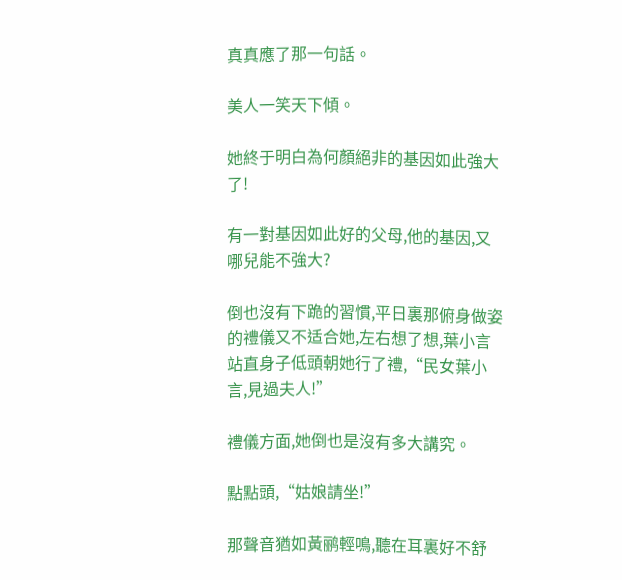真真應了那一句話。

美人一笑天下傾。

她終于明白為何顏絕非的基因如此強大了!

有一對基因如此好的父母,他的基因,又哪兒能不強大?

倒也沒有下跪的習慣,平日裏那俯身做姿的禮儀又不适合她,左右想了想,葉小言站直身子低頭朝她行了禮,“民女葉小言,見過夫人!”

禮儀方面,她倒也是沒有多大講究。

點點頭,“姑娘請坐!”

那聲音猶如黃鹂輕鳴,聽在耳裏好不舒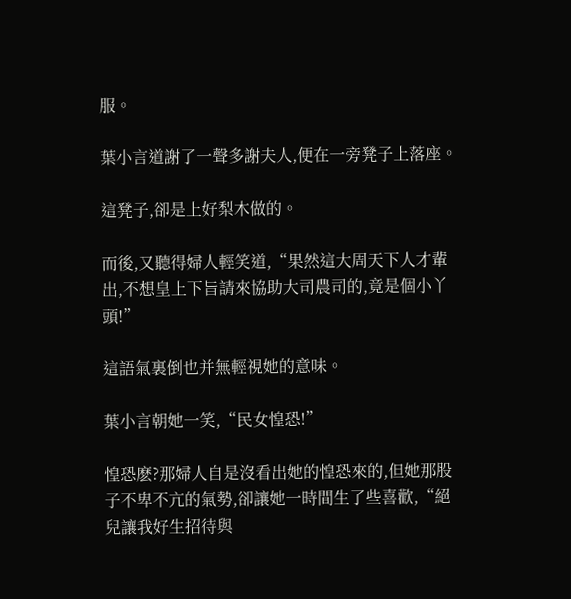服。

葉小言道謝了一聲多謝夫人,便在一旁凳子上落座。

這凳子,卻是上好梨木做的。

而後,又聽得婦人輕笑道,“果然這大周天下人才輩出,不想皇上下旨請來協助大司農司的,竟是個小丫頭!”

這語氣裏倒也并無輕視她的意味。

葉小言朝她一笑,“民女惶恐!”

惶恐麽?那婦人自是沒看出她的惶恐來的,但她那股子不卑不亢的氣勢,卻讓她一時間生了些喜歡,“絕兒讓我好生招待與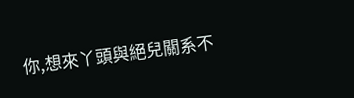你,想來丫頭與絕兒關系不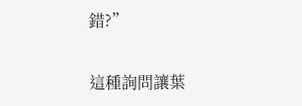錯?”

這種詢問讓葉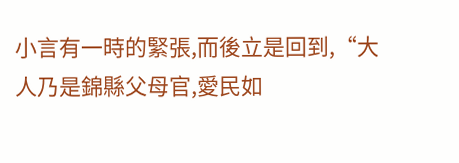小言有一時的緊張,而後立是回到,“大人乃是錦縣父母官,愛民如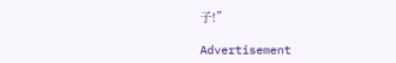子!”

Advertisement